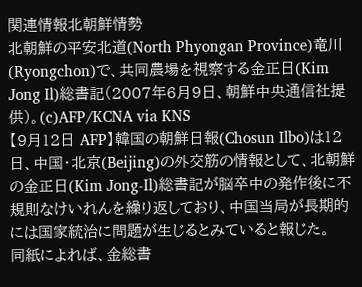関連情報北朝鮮情勢
北朝鮮の平安北道(North Phyongan Province)竜川(Ryongchon)で、共同農場を視察する金正日(Kim Jong Il)総書記(2007年6月9日、朝鮮中央通信社提供)。(c)AFP/KCNA via KNS
【9月12日 AFP】韓国の朝鮮日報(Chosun Ilbo)は12日、中国・北京(Beijing)の外交筋の情報として、北朝鮮の金正日(Kim Jong-Il)総書記が脳卒中の発作後に不規則なけいれんを繰り返しており、中国当局が長期的には国家統治に問題が生じるとみていると報じた。
同紙によれば、金総書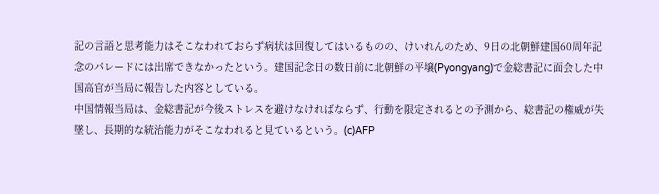記の言語と思考能力はそこなわれておらず病状は回復してはいるものの、けいれんのため、9日の北朝鮮建国60周年記念のパレードには出席できなかったという。建国記念日の数日前に北朝鮮の平壌(Pyongyang)で金総書記に面会した中国高官が当局に報告した内容としている。
中国情報当局は、金総書記が今後ストレスを避けなければならず、行動を限定されるとの予測から、総書記の権威が失墜し、長期的な統治能力がそこなわれると見ているという。(c)AFP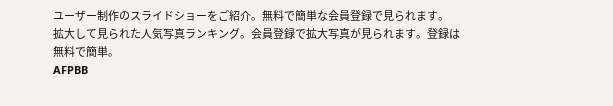ユーザー制作のスライドショーをご紹介。無料で簡単な会員登録で見られます。
拡大して見られた人気写真ランキング。会員登録で拡大写真が見られます。登録は無料で簡単。
AFPBB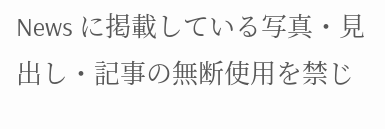News に掲載している写真・見出し・記事の無断使用を禁じ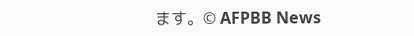ます。© AFPBB News